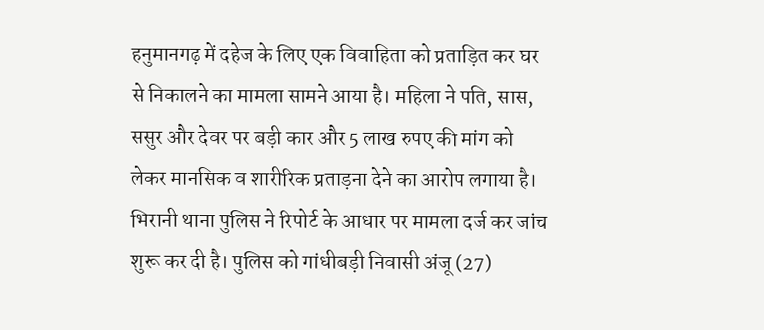हनुमानगढ़ में दहेज के लिए एक विवाहिता को प्रताड़ित कर घर से निकालने का मामला सामने आया है। महिला ने पति, सास, ससुर और देवर पर बड़ी कार और 5 लाख रुपए की मांग को लेकर मानसिक व शारीरिक प्रताड़ना देने का आरोप लगाया है। भिरानी थाना पुलिस ने रिपोर्ट के आधार पर मामला दर्ज कर जांच शुरू कर दी है। पुलिस को गांधीबड़ी निवासी अंजू (27)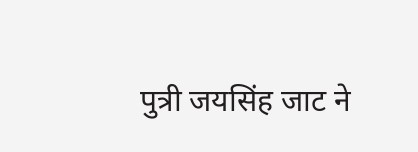पुत्री जयसिंह जाट ने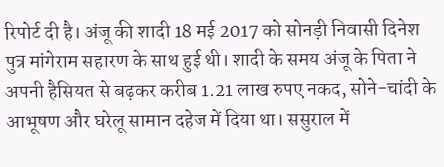रिपोर्ट दी है। अंजू की शादी 18 मई 2017 को सोनड़ी निवासी दिनेश पुत्र मांगेराम सहारण के साथ हुई थी। शादी के समय अंजू के पिता ने अपनी हैसियत से बढ़कर करीब 1.21 लाख रुपए नकद, सोने-चांदी के आभूषण और घरेलू सामान दहेज में दिया था। ससुराल में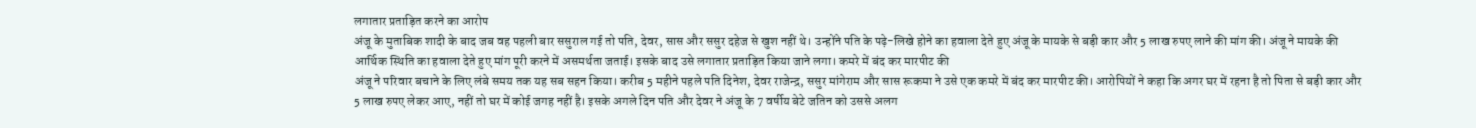लगातार प्रताड़ित करने का आरोप
अंजू के मुताबिक शादी के बाद जब वह पहली बार ससुराल गई तो पति, देवर, सास और ससुर दहेज से खुश नहीं थे। उन्होंने पति के पढ़े-लिखे होने का हवाला देते हुए अंजू के मायके से बड़ी कार और 5 लाख रुपए लाने की मांग की। अंजू ने मायके की आर्थिक स्थिति का हवाला देते हुए मांग पूरी करने में असमर्थता जताई। इसके बाद उसे लगातार प्रताड़ित किया जाने लगा। कमरे में बंद कर मारपीट की
अंजू ने परिवार बचाने के लिए लंबे समय तक यह सब सहन किया। करीब 5 महीने पहले पति दिनेश, देवर राजेन्द्र, ससुर मांगेराम और सास रूकमा ने उसे एक कमरे में बंद कर मारपीट की। आरोपियों ने कहा कि अगर घर में रहना है तो पिता से बड़ी कार और 5 लाख रुपए लेकर आए, नहीं तो घर में कोई जगह नहीं है। इसके अगले दिन पति और देवर ने अंजू के 7 वर्षीय बेटे जतिन को उससे अलग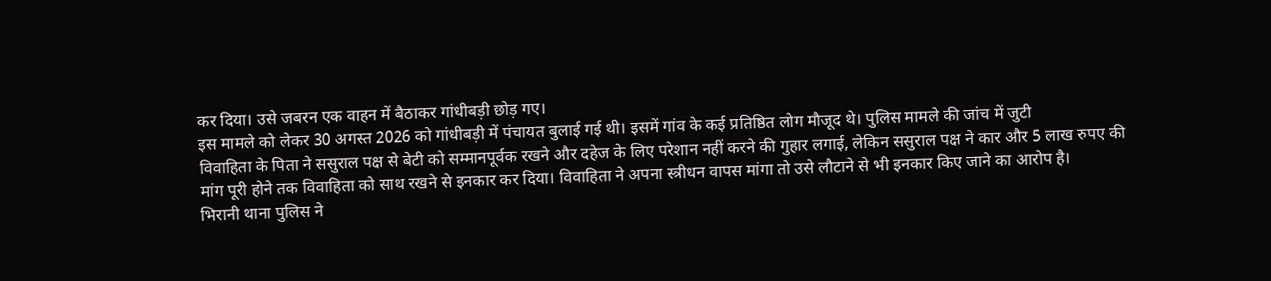कर दिया। उसे जबरन एक वाहन में बैठाकर गांधीबड़ी छोड़ गए।
इस मामले को लेकर 30 अगस्त 2026 को गांधीबड़ी में पंचायत बुलाई गई थी। इसमें गांव के कई प्रतिष्ठित लोग मौजूद थे। पुलिस मामले की जांच में जुटी
विवाहिता के पिता ने ससुराल पक्ष से बेटी को सम्मानपूर्वक रखने और दहेज के लिए परेशान नहीं करने की गुहार लगाई, लेकिन ससुराल पक्ष ने कार और 5 लाख रुपए की मांग पूरी होने तक विवाहिता को साथ रखने से इनकार कर दिया। विवाहिता ने अपना स्त्रीधन वापस मांगा तो उसे लौटाने से भी इनकार किए जाने का आरोप है।
भिरानी थाना पुलिस ने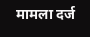मामला दर्ज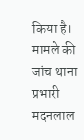किया है। मामले की जांच थाना प्रभारी मदनलाल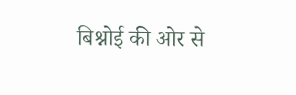बिश्नोई की ओर से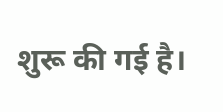शुरू की गई है।